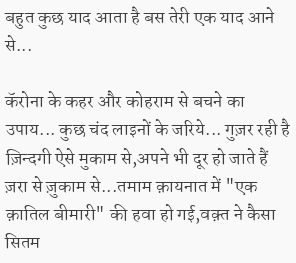बहुत कुछ याद आता है बस तेरी एक याद आने से...

कॅरोना के कहर और कोहराम से बचने का उपाय... कुछ चंद लाइनों के जरिये... गुज़र रही है ज़िन्दगी ऐसे मुकाम से,अपने भी दूर हो जाते हैं ज़रा से ज़ुकाम से...तमाम क़ायनात में "एक क़ातिल बीमारी" की हवा हो गई,वक़्त ने कैसा सितम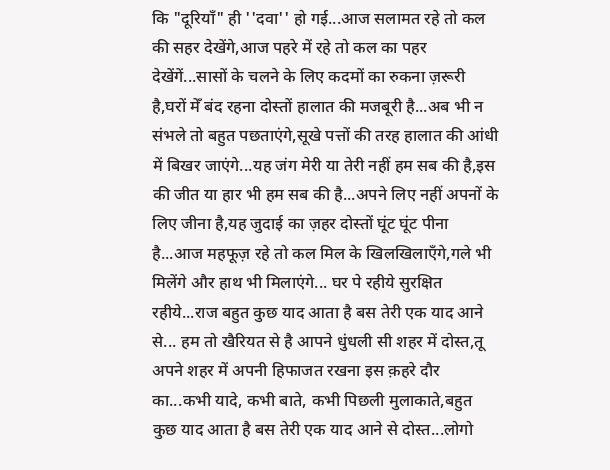कि "दूरियाँ" ही ''दवा'' हो गई...आज सलामत रहे तो कल की सहर देखेंगे,आज पहरे में रहे तो कल का पहर देखेंगें...सासों के चलने के लिए कदमों का रुकना ज़रूरी है,घरों मेँ बंद रहना दोस्तों हालात की मजबूरी है...अब भी न संभले तो बहुत पछताएंगे,सूखे पत्तों की तरह हालात की आंधी में बिखर जाएंगे...यह जंग मेरी या तेरी नहीं हम सब की है,इस की जीत या हार भी हम सब की है...अपने लिए नहीं अपनों के लिए जीना है,यह जुदाई का ज़हर दोस्तों घूंट घूंट पीना है...आज महफूज़ रहे तो कल मिल के खिलखिलाएँगे,गले भी मिलेंगे और हाथ भी मिलाएंगे... घर पे रहीये सुरक्षित रहीये...राज बहुत कुछ याद आता है बस तेरी एक याद आने से... हम तो खैरियत से है आपने धुंधली सी शहर में दोस्त,तू अपने शहर में अपनी हिफाजत रखना इस क़हरे दौर का...कभी यादे, कभी बाते, कभी पिछली मुलाकाते,बहुत कुछ याद आता है बस तेरी एक याद आने से दोस्त...लोगो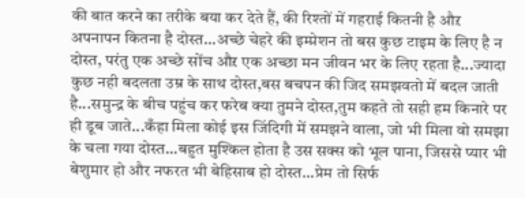की बात करने का तरीके बया कर देते हैं, की रिश्तों में गहराई कितनी है औऱ अपनापन कितना है दोस्त...अच्छे चेहरे की इम्प्रेशन तो बस कुछ टाइम के लिए है न दोस्त, परंतु एक अच्छे सोंच औऱ एक अच्छा मन जीवन भर के लिए रहता है...ज्यादा कुछ नही बदलता उम्र के साथ दोस्त,बस बचपन की जिद समझवतो में बदल जाती है...समुन्द्र के बीच पहुंच कर फरेब क्या तुमने दोस्त,तुम कहते तो सही हम किनारे पर ही डूब जाते...कँहा मिला कोई इस जिंदिगी में समझने वाला, जो भी मिला वो समझा के चला गया दोस्त...बहुत मुश्किल होता है उस सक्स को भूल पाना, जिससे प्यार भी बेशुमार हो और नफरत भी बेहिसाब हो दोस्त...प्रेम तो सिर्फ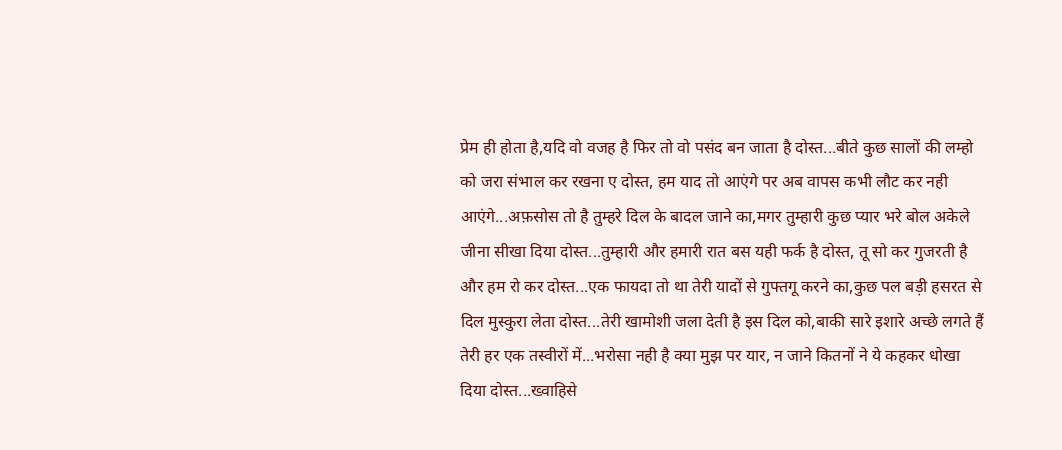प्रेम ही होता है,यदि वो वजह है फिर तो वो पसंद बन जाता है दोस्त...बीते कुछ सालों की लम्हो को जरा संभाल कर रखना ए दोस्त, हम याद तो आएंगे पर अब वापस कभी लौट कर नही आएंगे...अफ़सोस तो है तुम्हरे दिल के बादल जाने का,मगर तुम्हारी कुछ प्यार भरे बोल अकेले जीना सीखा दिया दोस्त...तुम्हारी और हमारी रात बस यही फर्क है दोस्त, तू सो कर गुजरती है और हम रो कर दोस्त...एक फायदा तो था तेरी यादों से गुफ्तगू करने का,कुछ पल बड़ी हसरत से दिल मुस्कुरा लेता दोस्त...तेरी खामोशी जला देती है इस दिल को,बाकी सारे इशारे अच्छे लगते हैं तेरी हर एक तस्वीरों में...भरोसा नही है क्या मुझ पर यार, न जाने कितनों ने ये कहकर धोखा दिया दोस्त...ख्वाहिसे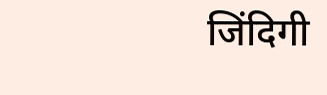जिंदिगी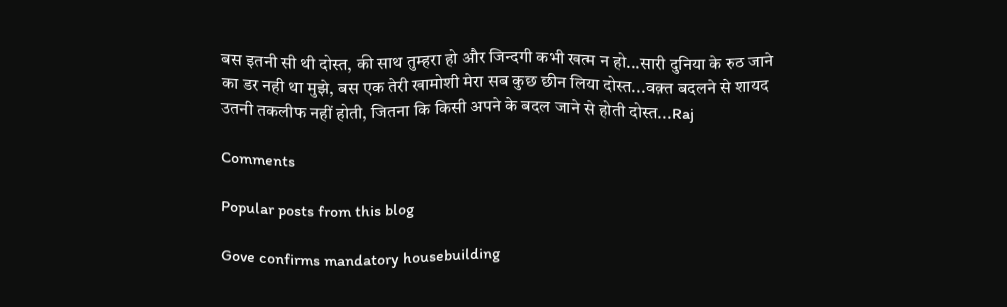बस इतनी सी थी दोस्त, की साथ तुम्हरा हो और जिन्दगी कभी खत्म न हो...सारी दुनिया के रुठ जाने का डर नही था मुझे, बस एक तेरी खामोशी मेरा सब कुछ छीन लिया दोस्त...वक़्त बदलने से शायद उतनी तकलीफ नहीं होती, जितना कि किसी अपने के बदल जाने से होती दोस्त...Raj

Comments

Popular posts from this blog

Gove confirms mandatory housebuilding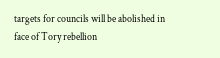targets for councils will be abolished in face of Tory rebellion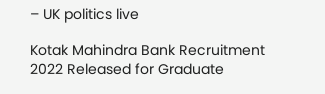– UK politics live

Kotak Mahindra Bank Recruitment 2022 Released for Graduate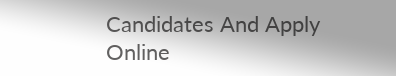Candidates And Apply Online